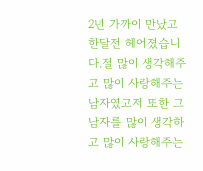2년 가까이 만났고한달전 헤어졌습니다.절 많이 생각해주고 많이 사랑해주는 남자였고저 또한 그 남자를 많이 생각하고 많이 사랑해주는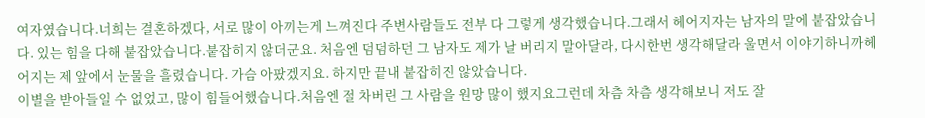여자였습니다.너희는 결혼하겠다, 서로 많이 아끼는게 느껴진다 주변사람들도 전부 다 그렇게 생각했습니다.그래서 헤어지자는 남자의 말에 붙잡았습니다. 있는 힘을 다해 붙잡았습니다.붙잡히지 않더군요. 처음엔 덤덤하던 그 남자도 제가 날 버리지 말아달라, 다시한번 생각해달라 울면서 이야기하니까헤어지는 제 앞에서 눈물을 흘렸습니다. 가슴 아팠겠지요. 하지만 끝내 붙잡히진 않았습니다.
이별을 받아들일 수 없었고, 많이 힘들어했습니다.처음엔 절 차버린 그 사람을 원망 많이 했지요그런데 차츰 차츰 생각해보니 저도 잘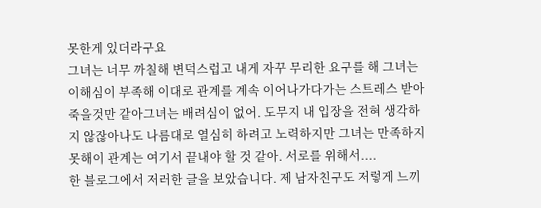못한게 있더라구요
그녀는 너무 까칠해 변덕스럽고 내게 자꾸 무리한 요구를 해 그녀는 이해심이 부족해 이대로 관계를 계속 이어나가다가는 스트레스 받아 죽을것만 같아그녀는 배려심이 없어. 도무지 내 입장을 전혀 생각하지 않잖아나도 나름대로 열심히 하려고 노력하지만 그녀는 만족하지 못해이 관계는 여기서 끝내야 할 것 같아. 서로를 위해서....
한 블로그에서 저러한 글을 보았습니다. 제 남자친구도 저렇게 느끼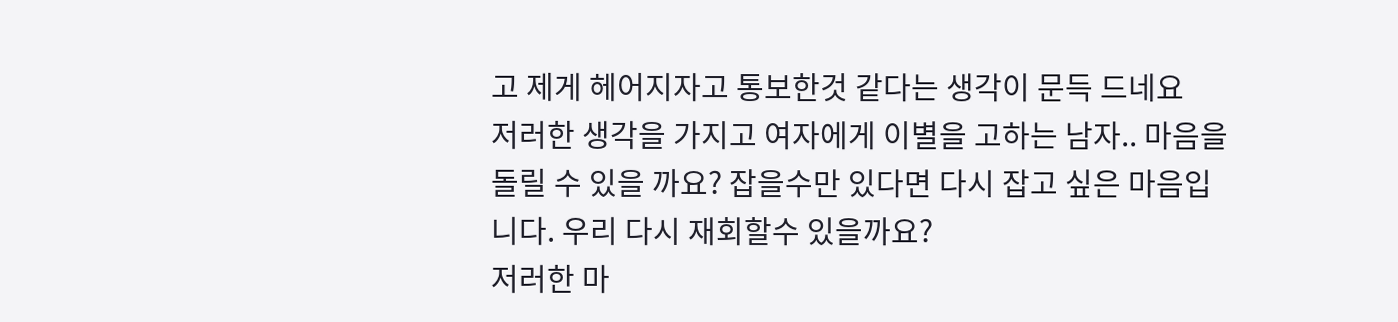고 제게 헤어지자고 통보한것 같다는 생각이 문득 드네요
저러한 생각을 가지고 여자에게 이별을 고하는 남자.. 마음을 돌릴 수 있을 까요? 잡을수만 있다면 다시 잡고 싶은 마음입니다. 우리 다시 재회할수 있을까요?
저러한 마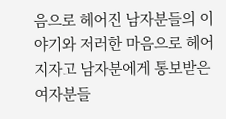음으로 헤어진 남자분들의 이야기와 저러한 마음으로 헤어지자고 남자분에게 통보받은 여자분들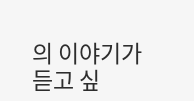의 이야기가 듣고 싶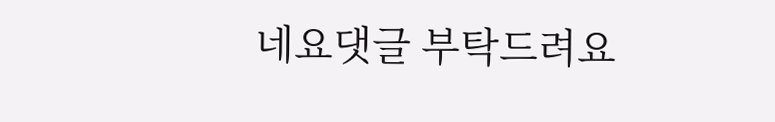네요댓글 부탁드려요